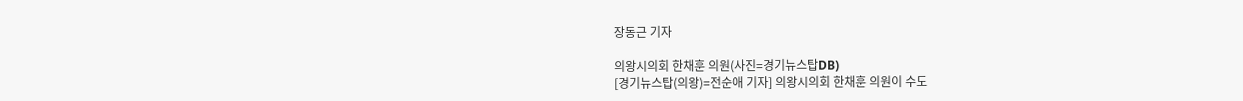장동근 기자

의왕시의회 한채훈 의원(사진=경기뉴스탑DB)
[경기뉴스탑(의왕)=전순애 기자] 의왕시의회 한채훈 의원이 수도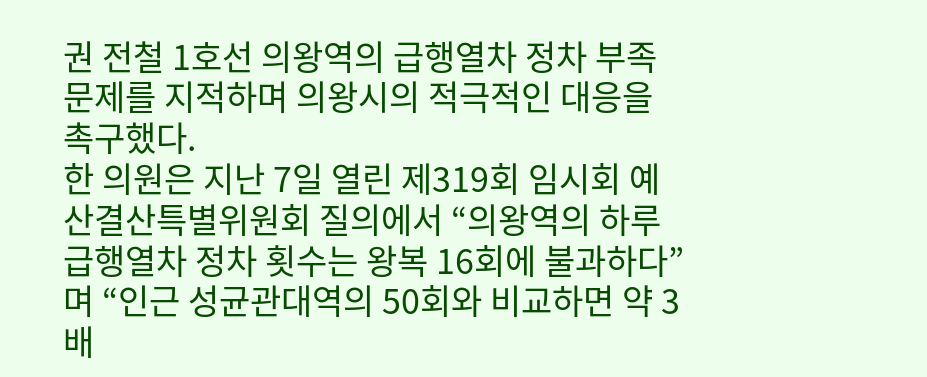권 전철 1호선 의왕역의 급행열차 정차 부족 문제를 지적하며 의왕시의 적극적인 대응을 촉구했다.
한 의원은 지난 7일 열린 제319회 임시회 예산결산특별위원회 질의에서 “의왕역의 하루 급행열차 정차 횟수는 왕복 16회에 불과하다”며 “인근 성균관대역의 50회와 비교하면 약 3배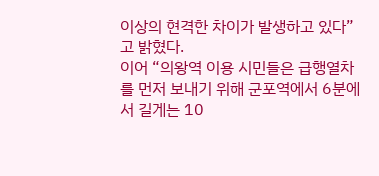이상의 현격한 차이가 발생하고 있다”고 밝혔다.
이어 “의왕역 이용 시민들은 급행열차를 먼저 보내기 위해 군포역에서 6분에서 길게는 10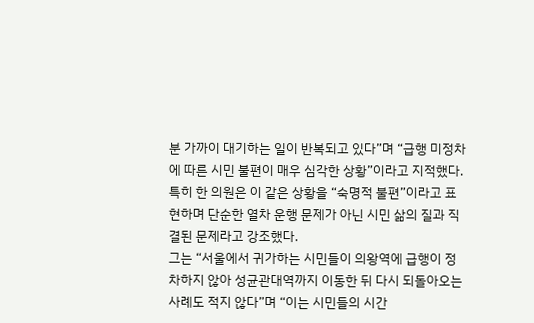분 가까이 대기하는 일이 반복되고 있다”며 “급행 미정차에 따른 시민 불편이 매우 심각한 상황”이라고 지적했다.
특히 한 의원은 이 같은 상황을 “숙명적 불편”이라고 표현하며 단순한 열차 운행 문제가 아닌 시민 삶의 질과 직결된 문제라고 강조했다.
그는 “서울에서 귀가하는 시민들이 의왕역에 급행이 정차하지 않아 성균관대역까지 이동한 뒤 다시 되돌아오는 사례도 적지 않다”며 “이는 시민들의 시간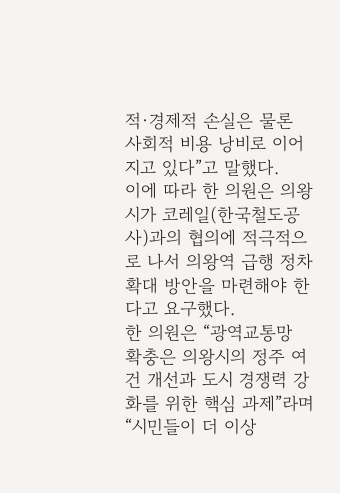적·경제적 손실은 물론 사회적 비용 낭비로 이어지고 있다”고 말했다.
이에 따라 한 의원은 의왕시가 코레일(한국철도공사)과의 협의에 적극적으로 나서 의왕역 급행 정차 확대 방안을 마련해야 한다고 요구했다.
한 의원은 “광역교통망 확충은 의왕시의 정주 여건 개선과 도시 경쟁력 강화를 위한 핵심 과제”라며 “시민들이 더 이상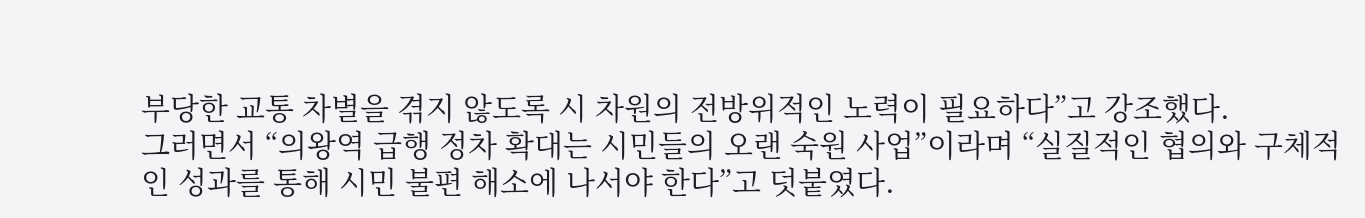부당한 교통 차별을 겪지 않도록 시 차원의 전방위적인 노력이 필요하다”고 강조했다.
그러면서 “의왕역 급행 정차 확대는 시민들의 오랜 숙원 사업”이라며 “실질적인 협의와 구체적인 성과를 통해 시민 불편 해소에 나서야 한다”고 덧붙였다.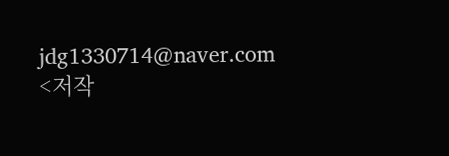jdg1330714@naver.com
<저작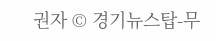권자 © 경기뉴스탑-무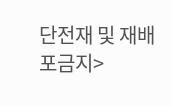단전재 및 재배포금지>